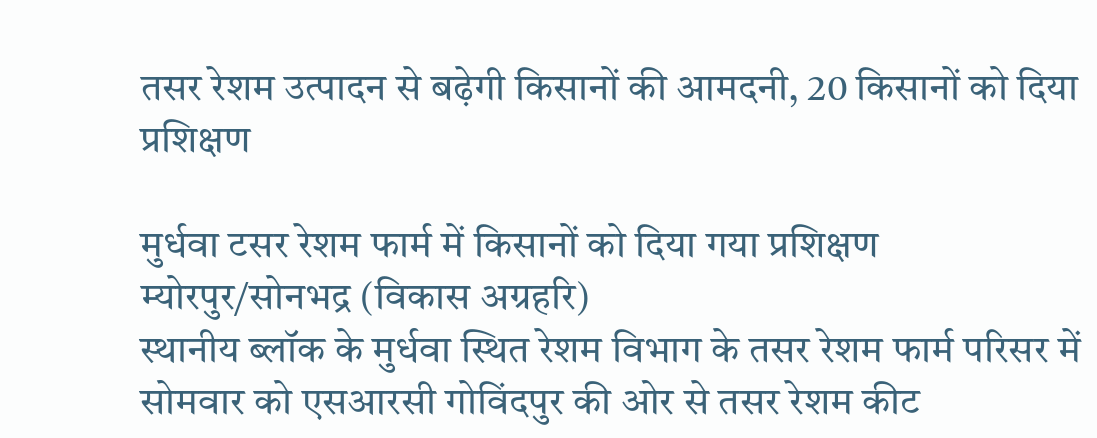तसर रेशम उत्पादन से बढ़ेगी किसानों की आमदनी, 20 किसानों को दिया प्रशिक्षण

मुर्धवा टसर रेशम फार्म में किसानों को दिया गया प्रशिक्षण
म्योरपुर/सोनभद्र (विकास अग्रहरि)
स्थानीय ब्लॉक के मुर्धवा स्थित रेशम विभाग के तसर रेशम फार्म परिसर में सोमवार को एसआरसी गोविंदपुर की ओर से तसर रेशम कीट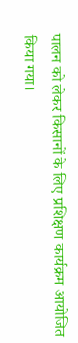पालन को लेकर किसानों के लिए प्रशिक्षण कार्यक्रम आयोजित किया गया।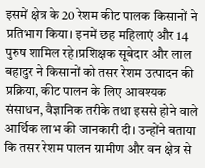इसमें क्षेत्र के 20 रेशम कीट पालक किसानों ने प्रतिभाग किया। इनमें छह महिलाएं और 14 पुरुष शामिल रहे।प्रशिक्षक सूबेदार और लाल बहादुर ने किसानों को तसर रेशम उत्पादन की प्रक्रिया, कीट पालन के लिए आवश्यक संसाधन, वैज्ञानिक तरीके तथा इससे होने वाले आर्थिक लाभ की जानकारी दी। उन्होंने बताया कि तसर रेशम पालन ग्रामीण और वन क्षेत्र से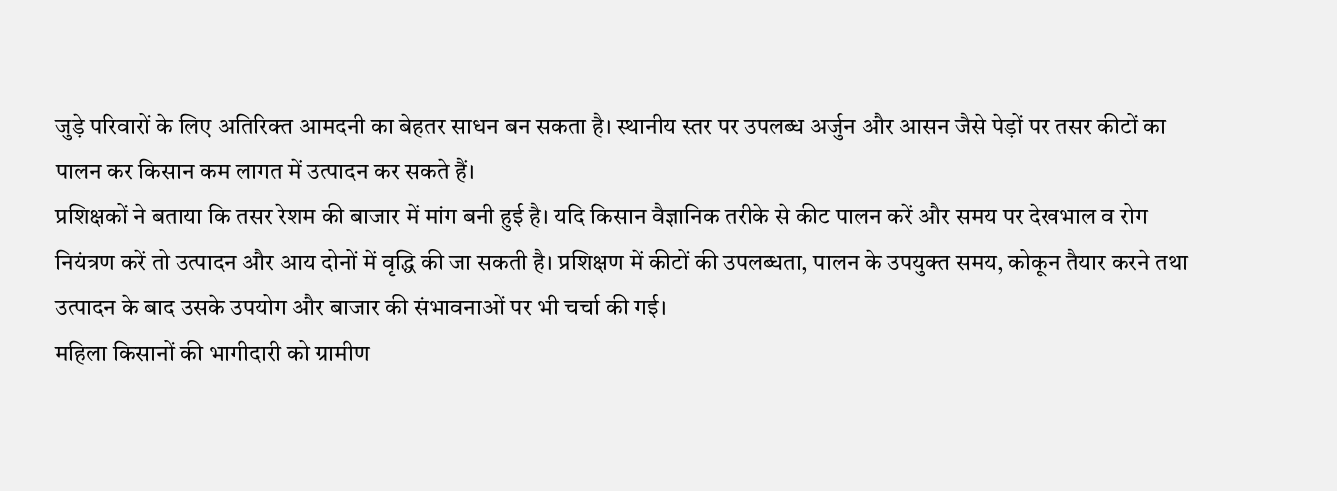जुड़े परिवारों के लिए अतिरिक्त आमदनी का बेहतर साधन बन सकता है। स्थानीय स्तर पर उपलब्ध अर्जुन और आसन जैसे पेड़ों पर तसर कीटों का पालन कर किसान कम लागत में उत्पादन कर सकते हैं।
प्रशिक्षकों ने बताया कि तसर रेशम की बाजार में मांग बनी हुई है। यदि किसान वैज्ञानिक तरीके से कीट पालन करें और समय पर देखभाल व रोग नियंत्रण करें तो उत्पादन और आय दोनों में वृद्धि की जा सकती है। प्रशिक्षण में कीटों की उपलब्धता, पालन के उपयुक्त समय, कोकून तैयार करने तथा उत्पादन के बाद उसके उपयोग और बाजार की संभावनाओं पर भी चर्चा की गई।
महिला किसानों की भागीदारी को ग्रामीण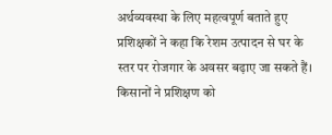अर्थव्यवस्था के लिए महत्वपूर्ण बताते हुए प्रशिक्षकों ने कहा कि रेशम उत्पादन से घर के स्तर पर रोजगार के अवसर बढ़ाए जा सकते हैं। किसानों ने प्रशिक्षण को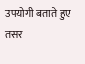उपयोगी बताते हुए तसर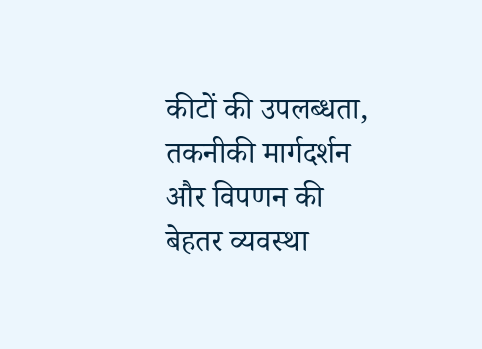कीटों की उपलब्धता, तकनीकी मार्गदर्शन और विपणन की बेहतर व्यवस्था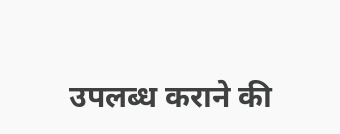उपलब्ध कराने की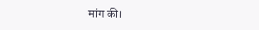मांग की।